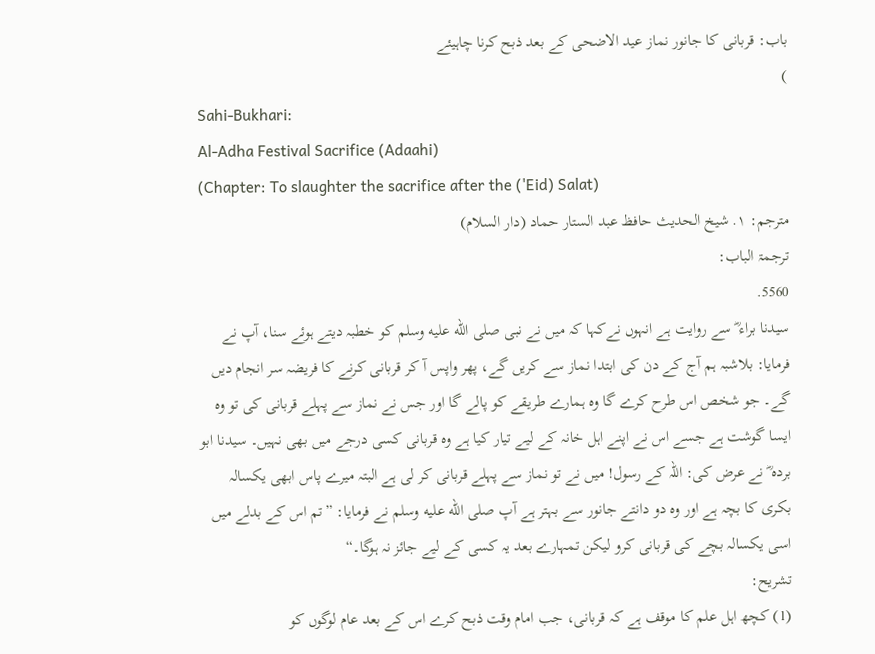باب: قربانی کا جانور نماز عید الاضحی کے بعد ذبح کرنا چاہیئے
)
Sahi-Bukhari:
Al-Adha Festival Sacrifice (Adaahi)
(Chapter: To slaughter the sacrifice after the ('Eid) Salat)
مترجم: ١. شیخ الحدیث حافظ عبد الستار حماد (دار السلام)
ترجمۃ الباب:
5560.
سیدنا براء ؓ سے روایت ہے انہوں نےکہا کہ میں نے نبی صلى الله عليه وسلم کو خطبہ دیتے ہوئے سنا، آپ نے فرمایا: بلاشبہ ہم آج کے دن کی ابتدا نماز سے کریں گے، پھر واپس آ کر قربانی کرنے کا فریضہ سر انجام دیں گے۔ جو شخص اس طرح کرے گا وہ ہمارے طریقے کو پالے گا اور جس نے نماز سے پہلے قربانی کی تو وہ ایسا گوشت ہے جسے اس نے اپنے اہل خانہ کے لیے تیار کیا ہے وہ قربانی کسی درجے میں بھی نہیں۔ سیدنا ابو بردہ ؓ نے عرض کی: اللہ کے رسول! میں نے تو نماز سے پہلے قربانی کر لی ہے البتہ میرے پاس ابھی یکسالہ بکری کا بچہ ہے اور وہ دو دانتے جانور سے بہتر ہے آپ صلى الله عليه وسلم نے فرمایا: ”تم اس کے بدلے میں اسی یکسالہ بچے کی قربانی کرو لیکن تمہارے بعد یہ کسی کے لیے جائز نہ ہوگا۔“
تشریح:
(1) کچھ اہل علم کا موقف ہے کہ قربانی، جب امام وقت ذبح کرے اس کے بعد عام لوگوں کو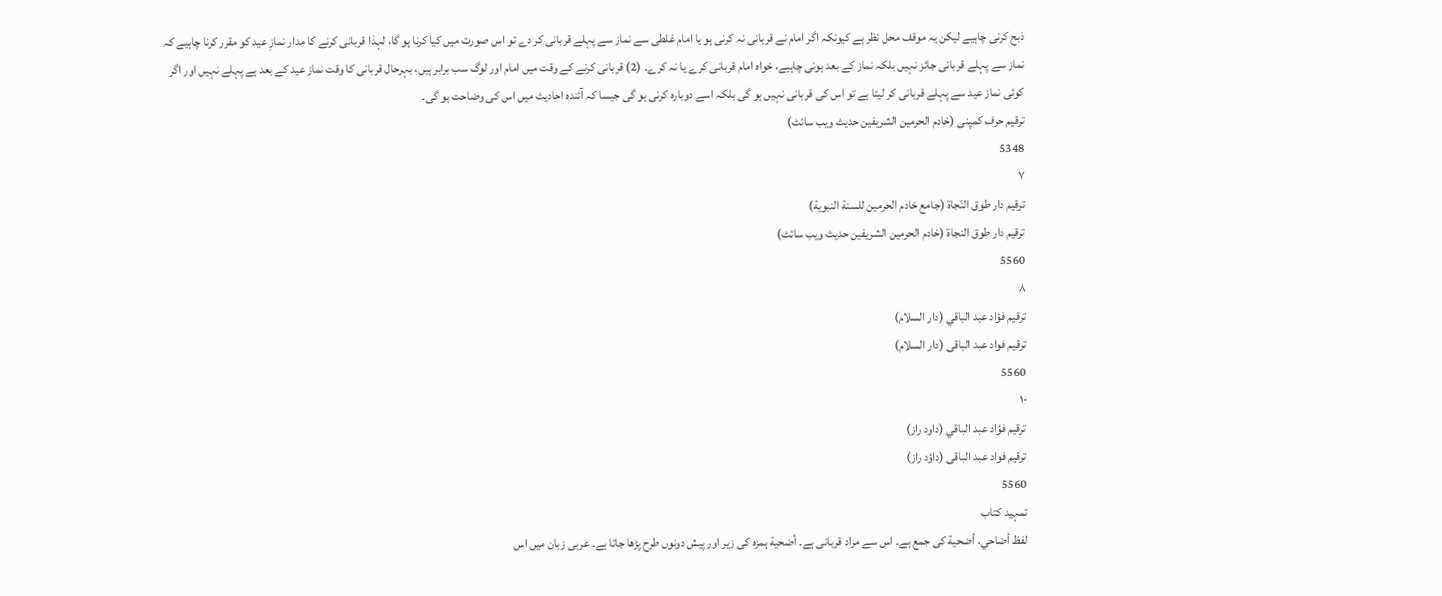ذبح کرنی چاہیے لیکن یہ موقف محل نظر ہے کیونکہ اگر امام نے قربانی نہ کرنی ہو یا امام غلطی سے نماز سے پہلے قربانی کر دے تو اس صورت میں کیا کرنا ہو گا، لہذا قربانی کرنے کا مدار نمازِ عید کو مقرر کرنا چاہیے کہ نماز سے پہلے قربانی جائز نہیں بلکہ نماز کے بعد ہونی چاہیے، خواہ امام قربانی کرے یا نہ کرے۔ (2) قربانی کرنے کے وقت میں امام اور لوگ سب برابر ہیں، بہرحال قربانی کا وقت نماز عید کے بعد ہے پہلے نہیں اور اگر کوئی نماز عید سے پہلے قربانی کر لیتا ہے تو اس کی قربانی نہیں ہو گی بلکہ اسے دوبارہ کرنی ہو گی جیسا کہ آئندہ احادیث میں اس کی وضاحت ہو گی۔
ترقیم حرف کمپنی (خادم الحرمین الشریفین حدیث ویب سائٹ)
5348
٧
ترقيم دار طوق النّجاة (جامع خادم الحرمين للسنة النبوية)
ترقیم دار طوق النجاۃ (خادم الحرمین الشریفین حدیث ویب سائٹ)
5560
٨
ترقيم فؤاد عبد الباقي (دار السلام)
ترقیم فواد عبد الباقی (دار السلام)
5560
١٠
ترقيم فؤاد عبد الباقي (داود راز)
ترقیم فواد عبد الباقی (داؤد راز)
5560
تمہید کتاب
لفظ أضاحي، أضحية کی جمع ہے۔ اس سے مراد قربانی ہے۔ أضحية ہمزہ کی زیر اور پیش دونوں طرح پڑھا جاتا ہے۔ عربی زبان میں اس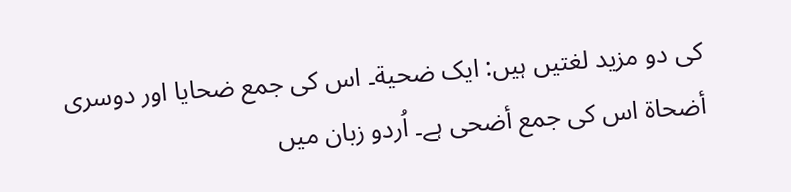کی دو مزید لغتیں ہیں: ایک ضحية۔ اس کی جمع ضحايا اور دوسری أضحاة اس کی جمع أضحی ہے۔ اُردو زبان میں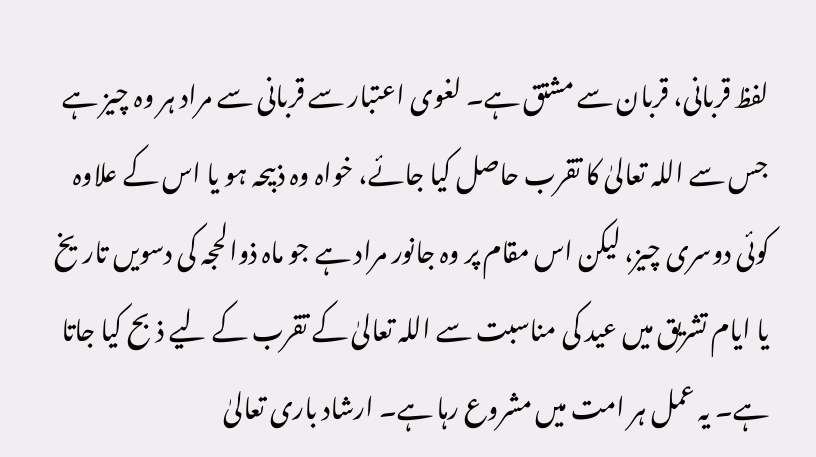لفظ قربانی، قربان سے مشتق ہے۔ لغوی اعتبار سے قربانی سے مراد ہر وہ چیز ہے جس سے اللہ تعالیٰ کا تقرب حاصل کیا جائے، خواہ وہ ذبیحہ ہو یا اس کے علاوہ کوئی دوسری چیز، لیکن اس مقام پر وہ جانور مراد ہے جو ماہ ذوالحجہ کی دسویں تاریخ یا ایام تشریق میں عید کی مناسبت سے اللہ تعالیٰ کے تقرب کے لیے ذبح کیا جاتا ہے۔ یہ عمل ہر امت میں مشروع رہا ہے۔ ارشاد باری تعالیٰ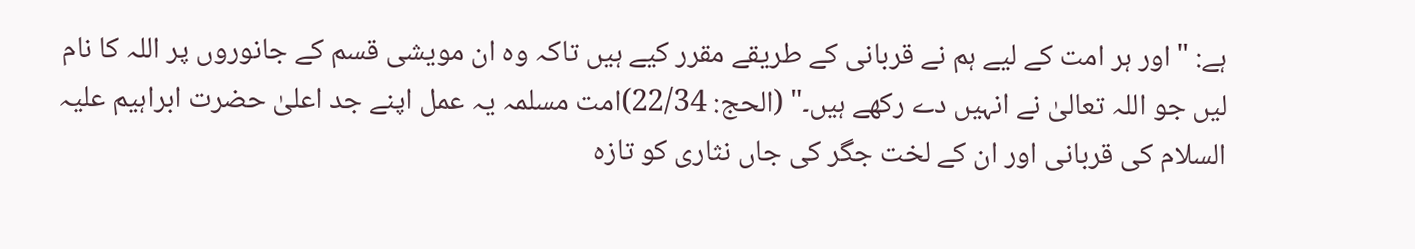ہے: "اور ہر امت کے لیے ہم نے قربانی کے طریقے مقرر کیے ہیں تاکہ وہ ان مویشی قسم کے جانوروں پر اللہ کا نام لیں جو اللہ تعالیٰ نے انہیں دے رکھے ہیں۔" (الحج: 22/34)امت مسلمہ یہ عمل اپنے جد اعلیٰ حضرت ابراہیم علیہ السلام کی قربانی اور ان کے لخت جگر کی جاں نثاری کو تازہ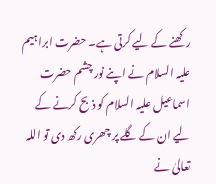رکھنے کے لیے کرتی ہے۔ حضرت ابراہیم علیہ السلام نے اپنے نور چشم حضرت اسماعیل علیہ السلام کو ذبح کرنے کے لیے ان کے گلے پر چھری رکھ دی تو اللہ تعالیٰ نے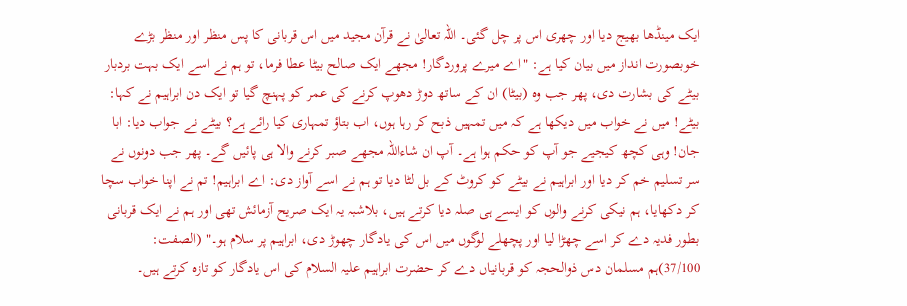ایک مینڈھا بھیج دیا اور چھری اس پر چل گئی۔ اللہ تعالیٰ نے قرآن مجید میں اس قربانی کا پس منظر اور منظر بڑے خوبصورت انداز میں بیان کیا ہے: "اے میرے پروردگار! مجھے ایک صالح بیٹا عطا فرما، تو ہم نے اسے ایک بہت بردبار بیٹے کی بشارت دی، پھر جب وہ (بیٹا) ان کے ساتھ دوڑ دھوپ کرنے کی عمر کو پہنچ گیا تو ایک دن ابراہیم نے کہا: بیٹے! میں نے خواب میں دیکھا ہے کہ میں تمہیں ذبح کر رہا ہوں، اب بتاؤ تمہاری کیا رائے ہے؟ بیٹے نے جواب دیا: ابا جان! وہی کچھ کیجیے جو آپ کو حکم ہوا ہے۔ آپ ان شاءاللہ مجھے صبر کرنے والا ہی پائیں گے۔ پھر جب دونوں نے سر تسلیم خم کر دیا اور ابراہیم نے بیٹے کو کروٹ کے بل لٹا دیا تو ہم نے اسے آواز دی: اے ابراہیم! تم نے اپنا خواب سچا کر دکھایا، ہم نیکی کرنے والوں کو ایسے ہی صلہ دیا کرتے ہیں، بلاشبہ یہ ایک صریح آزمائش تھی اور ہم نے ایک قربانی بطور فدیہ دے کر اسے چھڑا لیا اور پچھلے لوگوں میں اس کی یادگار چھوڑ دی، ابراہیم پر سلام ہو۔" (الصفت: 37/100)ہم مسلمان دس ذوالحجہ کو قربانیاں دے کر حضرت ابراہیم علیہ السلام کی اس یادگار کو تازہ کرتے ہیں۔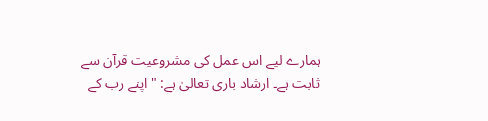ہمارے لیے اس عمل کی مشروعیت قرآن سے ثابت ہے۔ ارشاد باری تعالیٰ ہے: "اپنے رب کے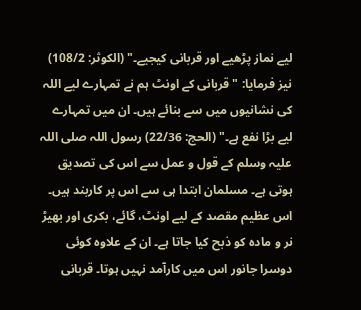لیے نماز پڑھیے اور قربانی کیجیے۔" (الکوثر: 108/2) نیز فرمایا: "قربانی کے اونٹ ہم نے تمہارے لیے اللہ کی نشانیوں میں سے بنائے ہیں۔ ان میں تمہارے لیے بڑا نفع ہے۔" (الحج: 22/36) رسول اللہ صلی اللہ علیہ وسلم کے قول و عمل سے اس کی تصدیق ہوتی ہے۔ مسلمان ابتدا ہی سے اس پر کاربند ہیں۔ اس عظیم مقصد کے لیے اونٹ، گائے، بکری اور بھیڑ نر و مادہ کو ذبح کیا جاتا ہے۔ ان کے علاوہ کوئی دوسرا جانور اس میں کارآمد نہیں ہوتا۔ قربانی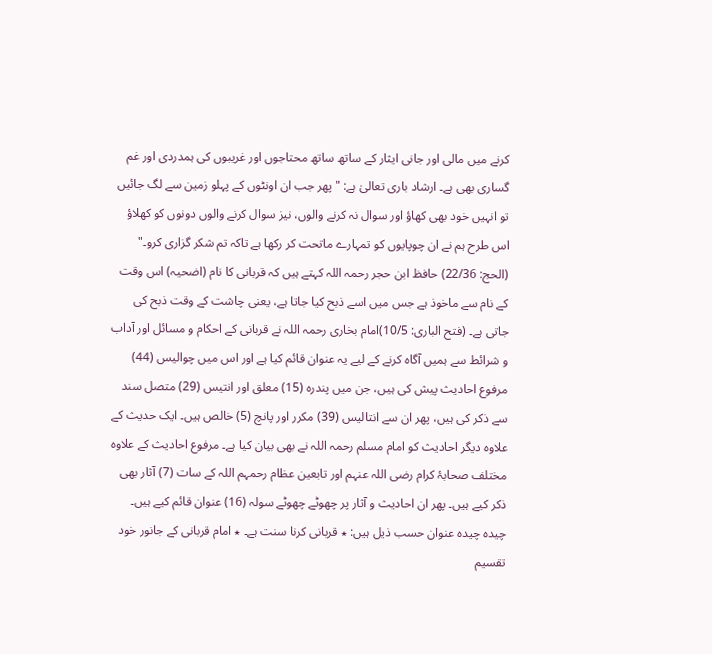کرنے میں مالی اور جانی ایثار کے ساتھ ساتھ محتاجوں اور غریبوں کی ہمدردی اور غم گساری بھی ہے۔ ارشاد باری تعالیٰ ہے: "پھر جب ان اونٹوں کے پہلو زمین سے لگ جائیں تو انہیں خود بھی کھاؤ اور سوال نہ کرنے والوں، نیز سوال کرنے والوں دونوں کو کھلاؤ اس طرح ہم نے ان چوپایوں کو تمہارے ماتحت کر رکھا ہے تاکہ تم شکر گزاری کرو۔" (الحج: 22/36) حافظ ابن حجر رحمہ اللہ کہتے ہیں کہ قربانی کا نام (اضحیہ) اس وقت کے نام سے ماخوذ ہے جس میں اسے ذبح کیا جاتا ہے، یعنی چاشت کے وقت ذبح کی جاتی ہے۔ (فتح الباری: 10/5)امام بخاری رحمہ اللہ نے قربانی کے احکام و مسائل اور آداب و شرائط سے ہمیں آگاہ کرنے کے لیے یہ عنوان قائم کیا ہے اور اس میں چوالیس (44) مرفوع احادیث پیش کی ہیں، جن میں پندرہ (15) معلق اور انتیس (29) متصل سند سے ذکر کی ہیں، پھر ان سے انتالیس (39) مکرر اور پانچ (5) خالص ہیں۔ ایک حدیث کے علاوہ دیگر احادیث کو امام مسلم رحمہ اللہ نے بھی بیان کیا ہے۔ مرفوع احادیث کے علاوہ مختلف صحابۂ کرام رضی اللہ عنہم اور تابعین عظام رحمہم اللہ کے سات (7) آثار بھی ذکر کیے ہیں۔ پھر ان احادیث و آثار پر چھوٹے چھوٹے سولہ (16) عنوان قائم کیے ہیں۔ چیدہ چیدہ عنوان حسب ذیل ہیں: ٭ قربانی کرنا سنت ہے۔ ٭ امام قربانی کے جانور خود تقسیم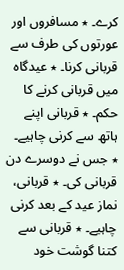کرے۔ ٭ مسافروں اور عورتوں کی طرف سے قربانی کرنا۔ ٭ عیدگاہ میں قربانی کرنے کا حکم۔ ٭ قربانی اپنے ہاتھ سے کرنی چاہیے۔ ٭ جس نے دوسرے دن قربانی کی۔ ٭ قربانی، نماز عید کے بعد کرنی چاہیے۔ ٭ قربانی سے کتنا گوشت خود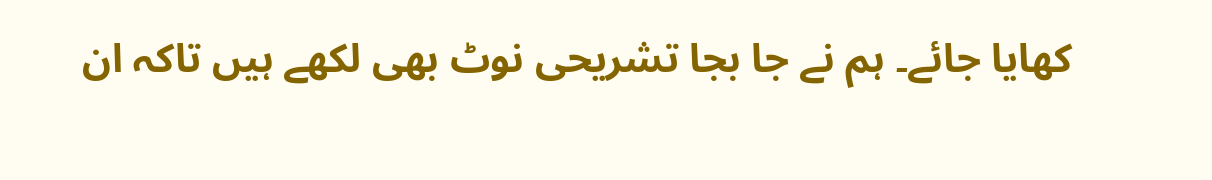کھایا جائے۔ ہم نے جا بجا تشریحی نوٹ بھی لکھے ہیں تاکہ ان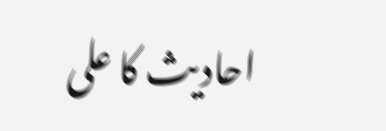احادیث کا علی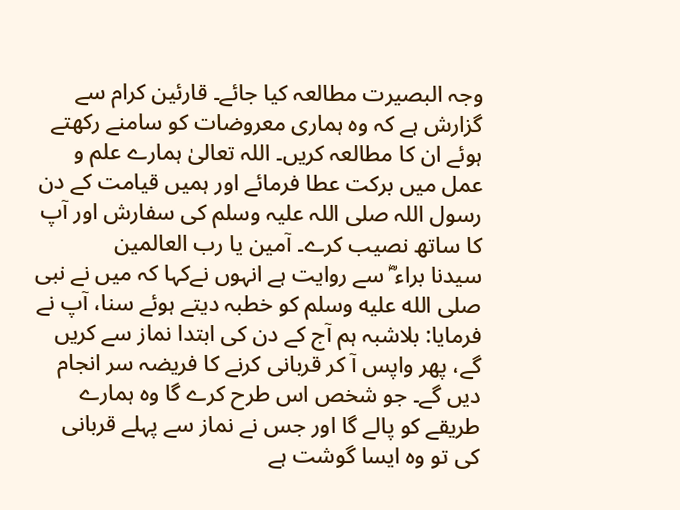وجہ البصیرت مطالعہ کیا جائے۔ قارئین کرام سے گزارش ہے کہ وہ ہماری معروضات کو سامنے رکھتے ہوئے ان کا مطالعہ کریں۔ اللہ تعالیٰ ہمارے علم و عمل میں برکت عطا فرمائے اور ہمیں قیامت کے دن رسول اللہ صلی اللہ علیہ وسلم کی سفارش اور آپ کا ساتھ نصیب کرے۔ آمین یا رب العالمین
سیدنا براء ؓ سے روایت ہے انہوں نےکہا کہ میں نے نبی صلى الله عليه وسلم کو خطبہ دیتے ہوئے سنا، آپ نے فرمایا: بلاشبہ ہم آج کے دن کی ابتدا نماز سے کریں گے، پھر واپس آ کر قربانی کرنے کا فریضہ سر انجام دیں گے۔ جو شخص اس طرح کرے گا وہ ہمارے طریقے کو پالے گا اور جس نے نماز سے پہلے قربانی کی تو وہ ایسا گوشت ہے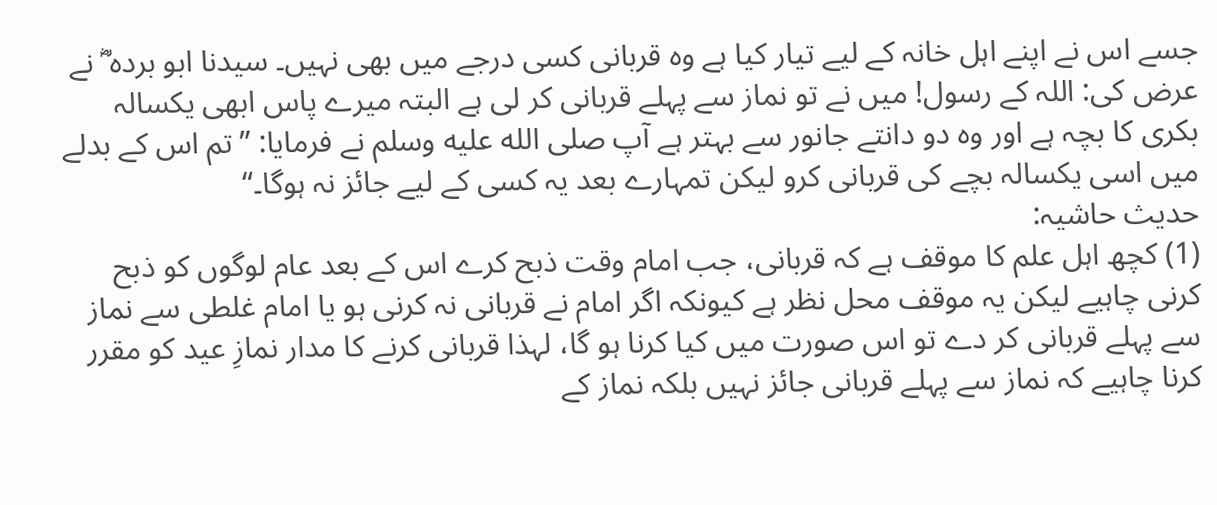جسے اس نے اپنے اہل خانہ کے لیے تیار کیا ہے وہ قربانی کسی درجے میں بھی نہیں۔ سیدنا ابو بردہ ؓ نے عرض کی: اللہ کے رسول! میں نے تو نماز سے پہلے قربانی کر لی ہے البتہ میرے پاس ابھی یکسالہ بکری کا بچہ ہے اور وہ دو دانتے جانور سے بہتر ہے آپ صلى الله عليه وسلم نے فرمایا: ”تم اس کے بدلے میں اسی یکسالہ بچے کی قربانی کرو لیکن تمہارے بعد یہ کسی کے لیے جائز نہ ہوگا۔“
حدیث حاشیہ:
(1) کچھ اہل علم کا موقف ہے کہ قربانی، جب امام وقت ذبح کرے اس کے بعد عام لوگوں کو ذبح کرنی چاہیے لیکن یہ موقف محل نظر ہے کیونکہ اگر امام نے قربانی نہ کرنی ہو یا امام غلطی سے نماز سے پہلے قربانی کر دے تو اس صورت میں کیا کرنا ہو گا، لہذا قربانی کرنے کا مدار نمازِ عید کو مقرر کرنا چاہیے کہ نماز سے پہلے قربانی جائز نہیں بلکہ نماز کے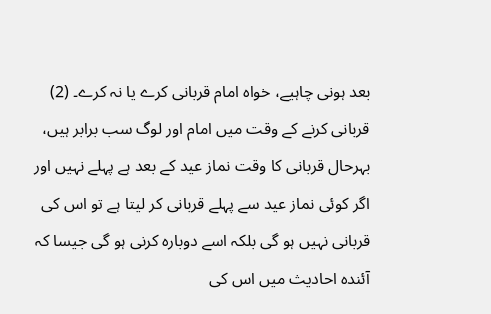بعد ہونی چاہیے، خواہ امام قربانی کرے یا نہ کرے۔ (2) قربانی کرنے کے وقت میں امام اور لوگ سب برابر ہیں، بہرحال قربانی کا وقت نماز عید کے بعد ہے پہلے نہیں اور اگر کوئی نماز عید سے پہلے قربانی کر لیتا ہے تو اس کی قربانی نہیں ہو گی بلکہ اسے دوبارہ کرنی ہو گی جیسا کہ آئندہ احادیث میں اس کی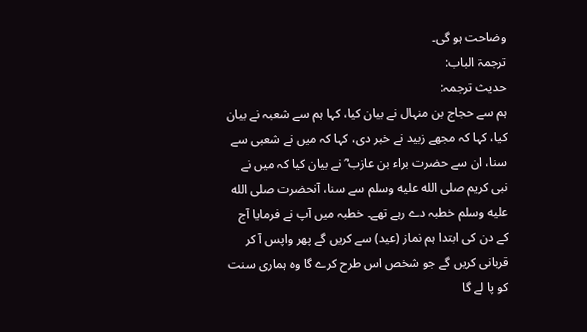وضاحت ہو گی۔
ترجمۃ الباب:
حدیث ترجمہ:
ہم سے حجاج بن منہال نے بیان کیا، کہا ہم سے شعبہ نے بیان کیا، کہا کہ مجھے زبید نے خبر دی، کہا کہ میں نے شعبی سے سنا، ان سے حضرت براء بن عازب ؓ نے بیان کیا کہ میں نے نبی کریم صلى الله عليه وسلم سے سنا، آنحضرت صلى الله عليه وسلم خطبہ دے رہے تھے۔ خطبہ میں آپ نے فرمایا آج کے دن کی ابتدا ہم نماز (عید) سے کریں گے پھر واپس آ کر قربانی کریں گے جو شخص اس طرح کرے گا وہ ہماری سنت کو پا لے گا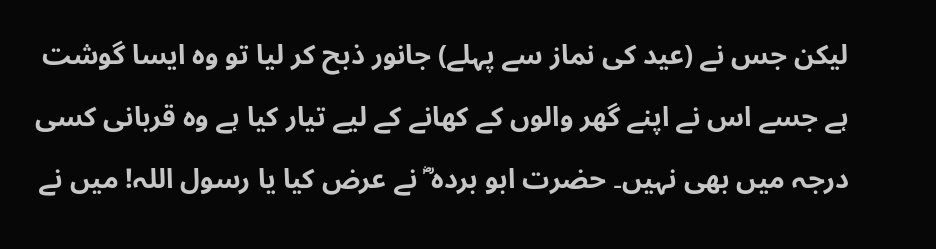لیکن جس نے (عید کی نماز سے پہلے) جانور ذبح کر لیا تو وہ ایسا گوشت ہے جسے اس نے اپنے گھر والوں کے کھانے کے لیے تیار کیا ہے وہ قربانی کسی درجہ میں بھی نہیں۔ حضرت ابو بردہ ؓ نے عرض کیا یا رسول اللہ! میں نے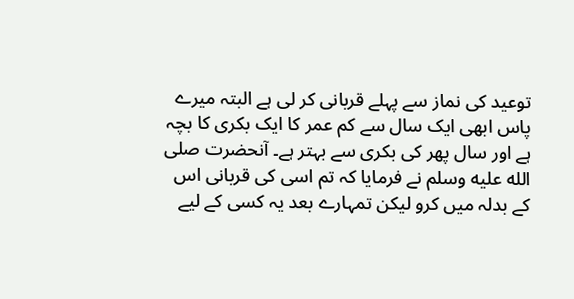توعید کی نماز سے پہلے قربانی کر لی ہے البتہ میرے پاس ابھی ایک سال سے کم عمر کا ایک بکری کا بچہ ہے اور سال پھر کی بکری سے بہتر ہے۔ آنحضرت صلى الله عليه وسلم نے فرمایا کہ تم اسی کی قربانی اس کے بدلہ میں کرو لیکن تمہارے بعد یہ کسی کے لیے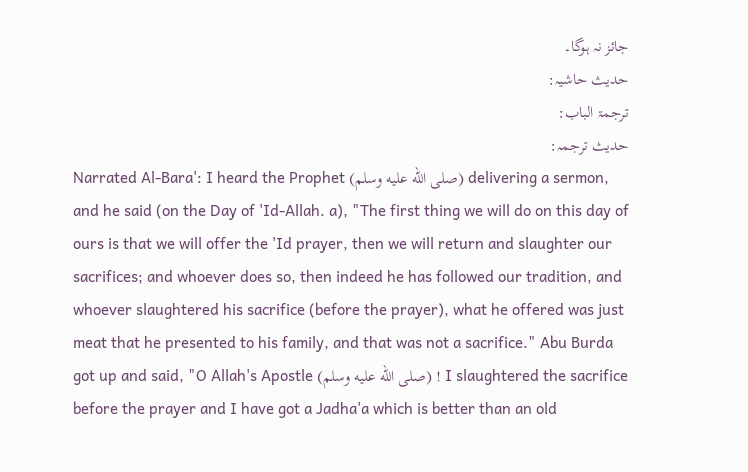جائز نہ ہوگا۔
حدیث حاشیہ:
ترجمۃ الباب:
حدیث ترجمہ:
Narrated Al-Bara': I heard the Prophet (صلى الله عليه وسلم) delivering a sermon, and he said (on the Day of 'Id-Allah. a), "The first thing we will do on this day of ours is that we will offer the 'Id prayer, then we will return and slaughter our sacrifices; and whoever does so, then indeed he has followed our tradition, and whoever slaughtered his sacrifice (before the prayer), what he offered was just meat that he presented to his family, and that was not a sacrifice." Abu Burda got up and said, "O Allah's Apostle (صلى الله عليه وسلم) ! I slaughtered the sacrifice before the prayer and I have got a Jadha'a which is better than an old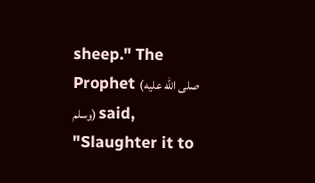sheep." The Prophet (صلى الله عليه وسلم) said, "Slaughter it to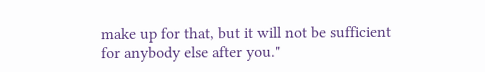make up for that, but it will not be sufficient for anybody else after you."